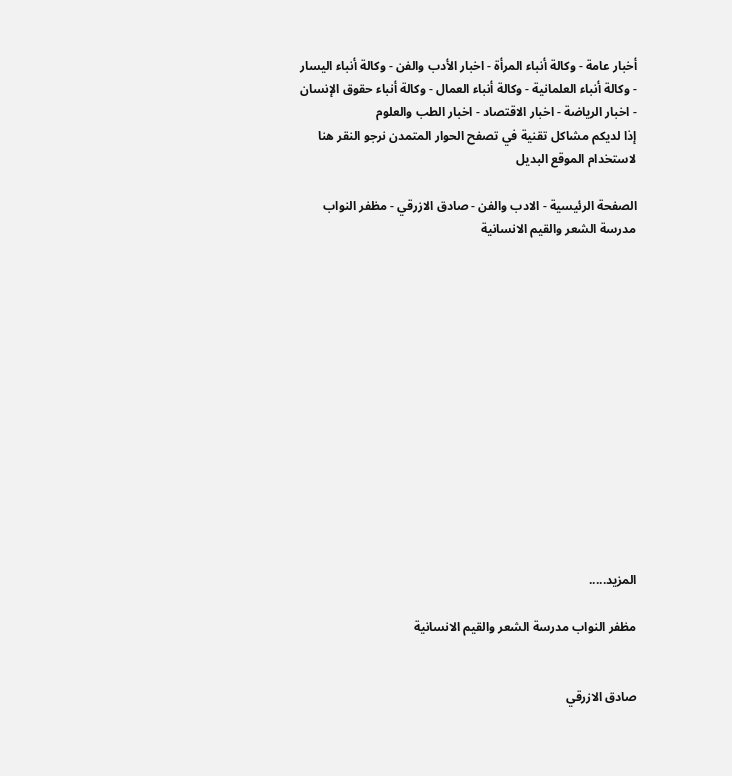أخبار عامة - وكالة أنباء المرأة - اخبار الأدب والفن - وكالة أنباء اليسار - وكالة أنباء العلمانية - وكالة أنباء العمال - وكالة أنباء حقوق الإنسان - اخبار الرياضة - اخبار الاقتصاد - اخبار الطب والعلوم
إذا لديكم مشاكل تقنية في تصفح الحوار المتمدن نرجو النقر هنا لاستخدام الموقع البديل

الصفحة الرئيسية - الادب والفن - صادق الازرقي - مظفر النواب مدرسة الشعر والقيم الانسانية














المزيد.....

مظفر النواب مدرسة الشعر والقيم الانسانية


صادق الازرقي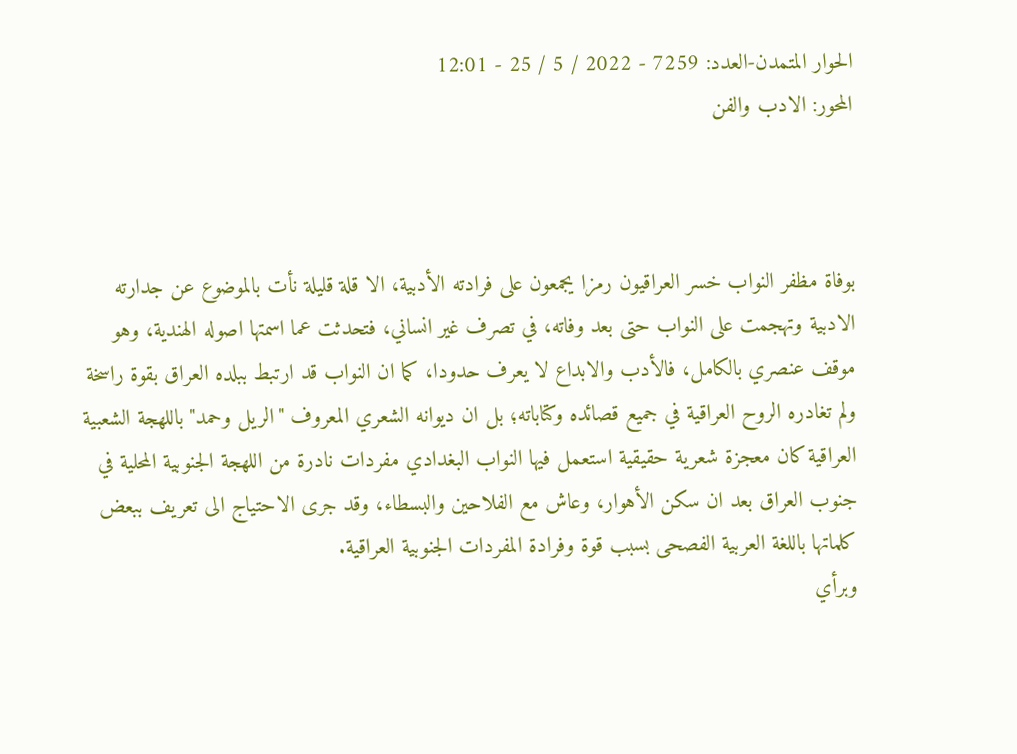الحوار المتمدن-العدد: 7259 - 2022 / 5 / 25 - 12:01
المحور: الادب والفن



بوفاة مظفر النواب خسر العراقيون رمزا يجمعون على فرادته الأدبية، الا قلة قليلة نأت بالموضوع عن جدارته الادبية وتهجمت على النواب حتى بعد وفاته، في تصرف غير انساني، فتحدثت عما اسمتها اصوله الهندية، وهو موقف عنصري بالكامل، فالأدب والابداع لا يعرف حدودا، كما ان النواب قد ارتبط ببلده العراق بقوة راسخة ولم تغادره الروح العراقية في جميع قصائده وكتاباته؛ بل ان ديوانه الشعري المعروف "الريل وحمد" باللهجة الشعبية العراقية كان معجزة شعرية حقيقية استعمل فيها النواب البغدادي مفردات نادرة من اللهجة الجنوبية المحلية في جنوب العراق بعد ان سكن الأهوار، وعاش مع الفلاحين والبسطاء، وقد جرى الاحتياج الى تعريف ببعض كلماتها باللغة العربية الفصحى بسبب قوة وفرادة المفردات الجنوبية العراقية.
وبرأي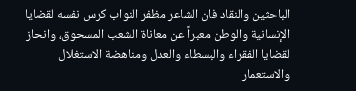الباحثين والنقاد فان الشاعر مظفر النواب كرس نفسه لقضايا الإنسانية والوطن معبراً عن معاناة الشعب المسحوق، وانحاز لقضايا الفقراء والبسطاء والعدل ومناهضة الاستغلال والاستعمار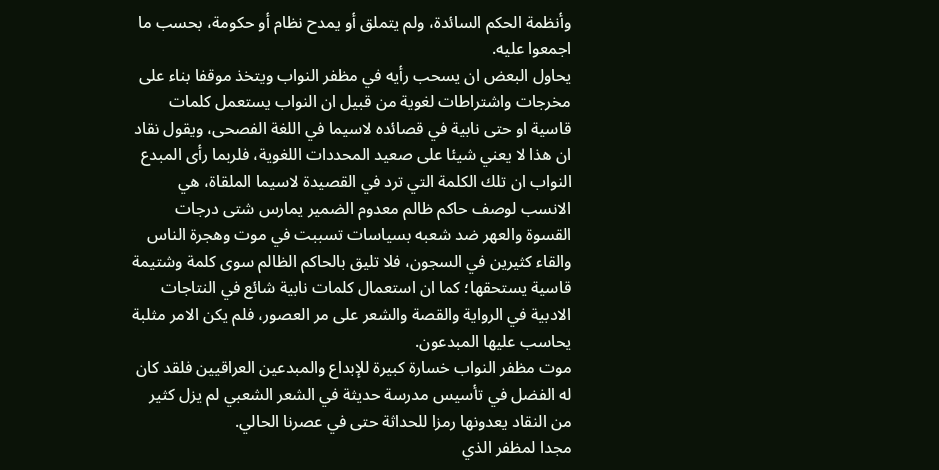وأنظمة الحكم السائدة، ولم يتملق أو يمدح نظام أو حكومة، بحسب ما اجمعوا عليه.
يحاول البعض ان يسحب رأيه في مظفر النواب ويتخذ موقفا بناء على مخرجات واشتراطات لغوية من قبيل ان النواب يستعمل كلمات قاسية او حتى نابية في قصائده لاسيما في اللغة الفصحى، ويقول نقاد ان هذا لا يعني شيئا على صعيد المحددات اللغوية، فلربما رأى المبدع النواب ان تلك الكلمة التي ترد في القصيدة لاسيما الملقاة، هي الانسب لوصف حاكم ظالم معدوم الضمير يمارس شتى درجات القسوة والعهر ضد شعبه بسياسات تسببت في موت وهجرة الناس والقاء كثيرين في السجون، فلا تليق بالحاكم الظالم سوى كلمة وشتيمة قاسية يستحقها؛ كما ان استعمال كلمات نابية شائع في النتاجات الادبية في الرواية والقصة والشعر على مر العصور، فلم يكن الامر مثلبة يحاسب عليها المبدعون.
موت مظفر النواب خسارة كبيرة للإبداع والمبدعين العراقيين فلقد كان له الفضل في تأسيس مدرسة حديثة في الشعر الشعبي لم يزل كثير من النقاد يعدونها رمزا للحداثة حتى في عصرنا الحالي.
مجدا لمظفر الذي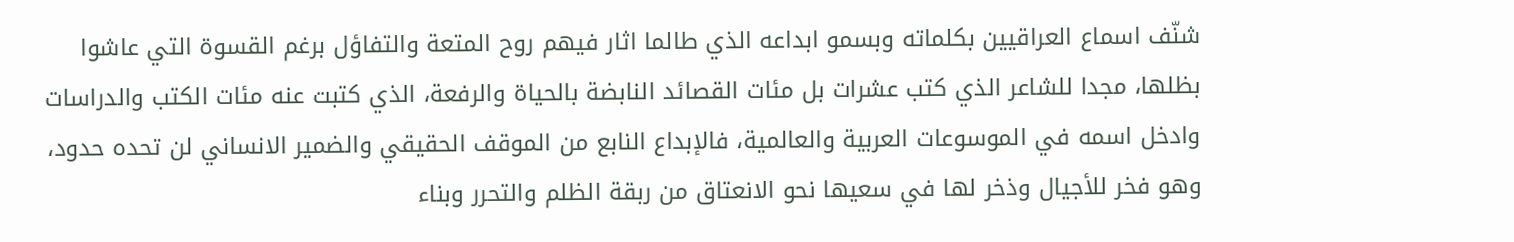شنّف اسماع العراقيين بكلماته وبسمو ابداعه الذي طالما اثار فيهم روح المتعة والتفاؤل برغم القسوة التي عاشوا بظلها، مجدا للشاعر الذي كتب عشرات بل مئات القصائد النابضة بالحياة والرفعة، الذي كتبت عنه مئات الكتب والدراسات وادخل اسمه في الموسوعات العربية والعالمية، فالإبداع النابع من الموقف الحقيقي والضمير الانساني لن تحده حدود، وهو فخر للأجيال وذخر لها في سعيها نحو الانعتاق من ربقة الظلم والتحرر وبناء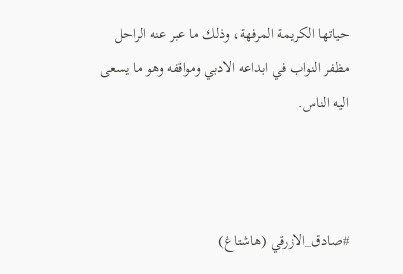حياتها الكريمة المرفهة، وذلك ما عبر عنه الراحل مظفر النواب في ابداعه الادبي ومواقفه وهو ما يسعى اليه الناس.



#صادق_الازرقي (هاشتاغ)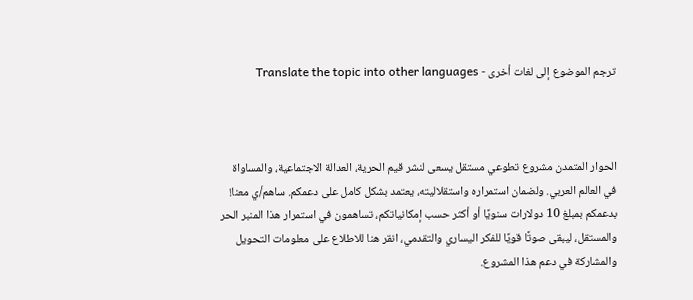ترجم الموضوع إلى لغات أخرى - Translate the topic into other languages



الحوار المتمدن مشروع تطوعي مستقل يسعى لنشر قيم الحرية، العدالة الاجتماعية، والمساواة في العالم العربي. ولضمان استمراره واستقلاليته، يعتمد بشكل كامل على دعمكم. ساهم/ي معنا! بدعمكم بمبلغ 10 دولارات سنويًا أو أكثر حسب إمكانياتكم، تساهمون في استمرار هذا المنبر الحر والمستقل، ليبقى صوتًا قويًا للفكر اليساري والتقدمي، انقر هنا للاطلاع على معلومات التحويل والمشاركة في دعم هذا المشروع.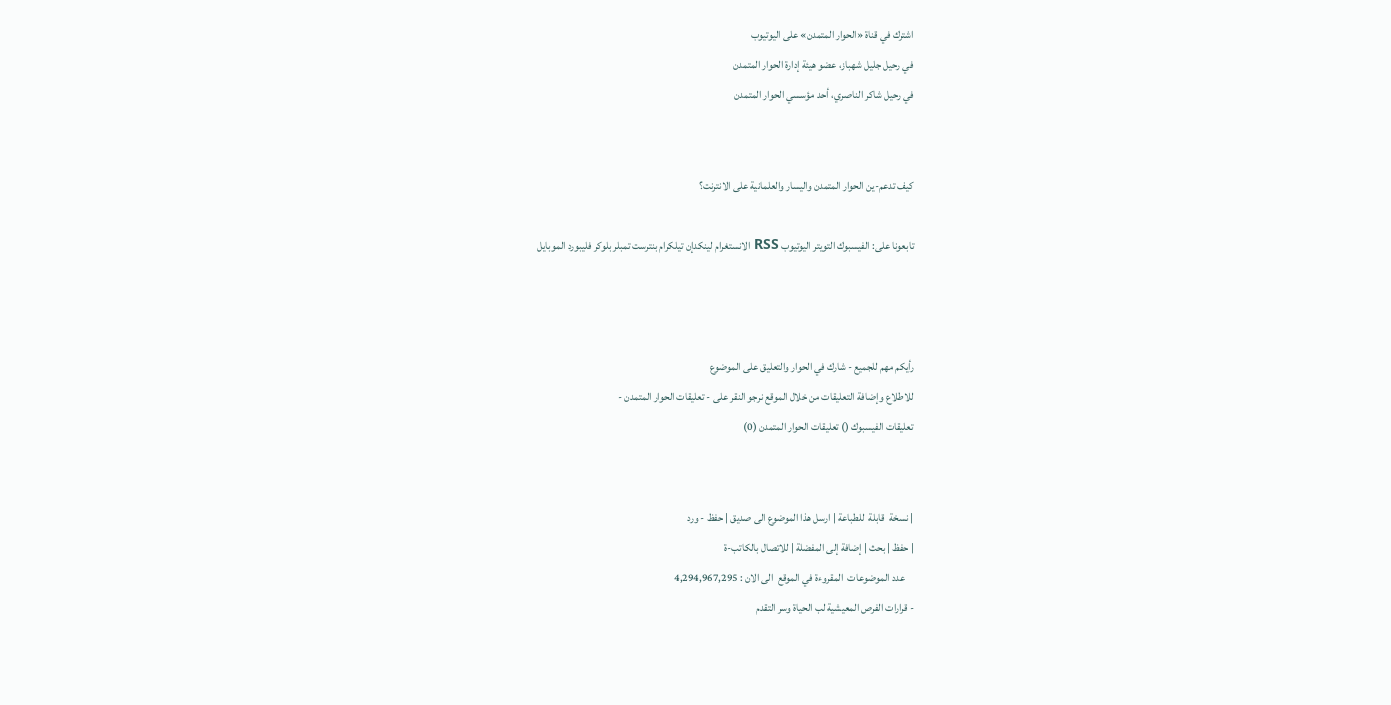اشترك في قناة «الحوار المتمدن» على اليوتيوب
في رحيل جليل شهباز، عضو هيئة إدارة الحوار المتمدن
في رحيل شاكر الناصري، أحد مؤسسي الحوار المتمدن


كيف تدعم-ين الحوار المتمدن واليسار والعلمانية على الانترنت؟

تابعونا على: الفيسبوك التويتر اليوتيوب RSS الانستغرام لينكدإن تيلكرام بنترست تمبلر بلوكر فليبورد الموبايل



رأيكم مهم للجميع - شارك في الحوار والتعليق على الموضوع
للاطلاع وإضافة التعليقات من خلال الموقع نرجو النقر على - تعليقات الحوار المتمدن -
تعليقات الفيسبوك () تعليقات الحوار المتمدن (0)


| نسخة  قابلة  للطباعة | ارسل هذا الموضوع الى صديق | حفظ - ورد
| حفظ | بحث | إضافة إلى المفضلة | للاتصال بالكاتب-ة
    عدد الموضوعات  المقروءة في الموقع  الى الان : 4,294,967,295
- قرارات الفرص المعيشية لب الحياة وسر التقدم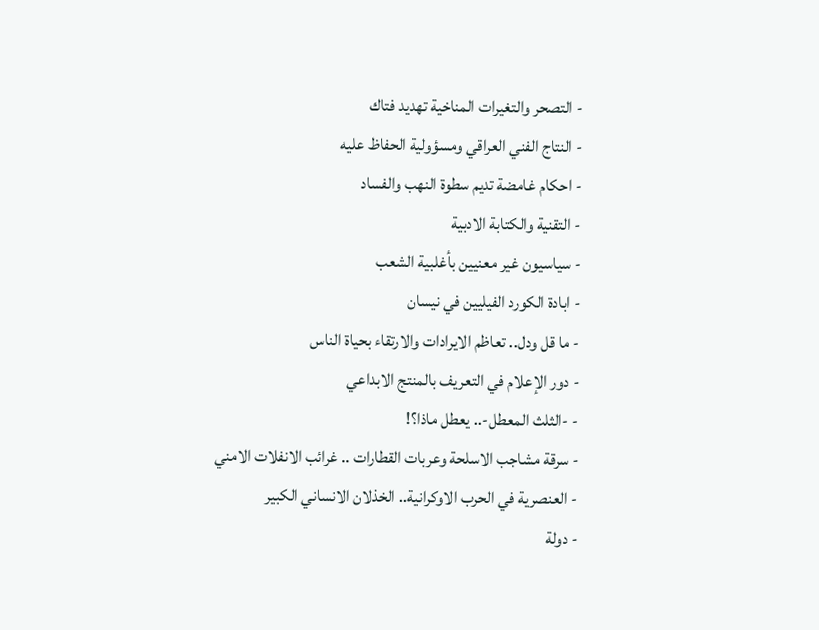- التصحر والتغيرات المناخية تهديد فتاك
- النتاج الفني العراقي ومسؤولية الحفاظ عليه
- احكام غامضة تديم سطوة النهب والفساد
- التقنية والكتابة الادبية
- سياسيون غير معنيين بأغلبية الشعب
- ابادة الكورد الفيليين في نيسان
- ما قل ودل.. تعاظم الايرادات والارتقاء بحياة الناس
- دور الإعلام في التعريف بالمنتج الابداعي
- -الثلث المعطل-.. يعطل ماذا؟!
- سرقة مشاجب الاسلحة وعربات القطارات .. غرائب الانفلات الامني
- العنصرية في الحرب الاوكرانية.. الخذلان الانساني الكبير
- دولة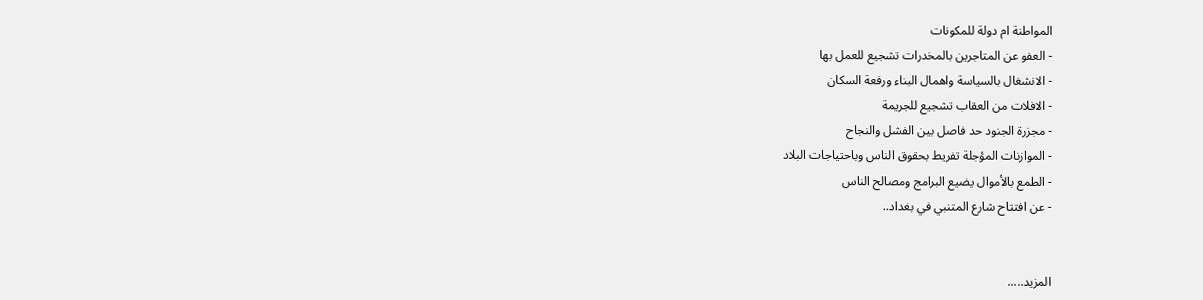المواطنة ام دولة للمكونات
- العفو عن المتاجرين بالمخدرات تشجيع للعمل بها
- الانشغال بالسياسة واهمال البناء ورفعة السكان
- الافلات من العقاب تشجيع للجريمة
- مجزرة الجنود حد فاصل بين الفشل والنجاح
- الموازنات المؤجلة تفريط بحقوق الناس وباحتياجات البلاد
- الطمع بالأموال يضيع البرامج ومصالح الناس
- عن افتتاح شارع المتنبي في بغداد..


المزيد.....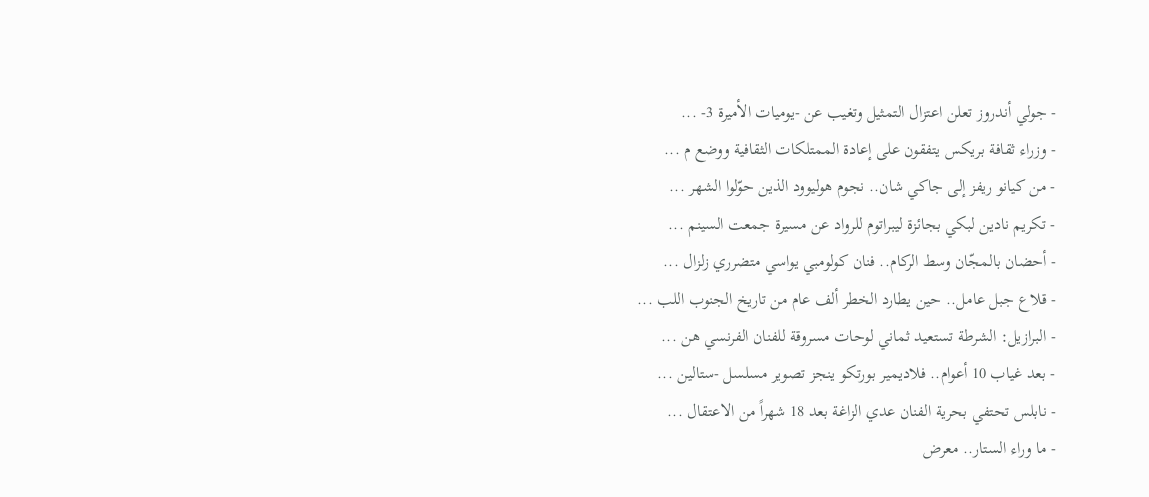- جولي أندروز تعلن اعتزال التمثيل وتغيب عن -يوميات الأميرة 3- ...
- وزراء ثقافة بريكس يتفقون على إعادة الممتلكات الثقافية ووضع م ...
- من كيانو ريفز إلى جاكي شان.. نجوم هوليوود الذين حوّلوا الشهر ...
- تكريم نادين لبكي بجائزة ليبراتوم للرواد عن مسيرة جمعت السينم ...
- أحضان بالمجّان وسط الركام.. فنان كولومبي يواسي متضرري زلزال ...
- قلاع جبل عامل.. حين يطارد الخطر ألف عام من تاريخ الجنوب اللب ...
- البرازيل: الشرطة تستعيد ثماني لوحات مسروقة للفنان الفرنسي هن ...
- بعد غياب 10 أعوام.. فلاديمير بورتكو ينجز تصوير مسلسل -ستالين ...
- نابلس تحتفي بحرية الفنان عدي الزاغة بعد 18 شهراً من الاعتقال ...
- ما وراء الستار.. معرض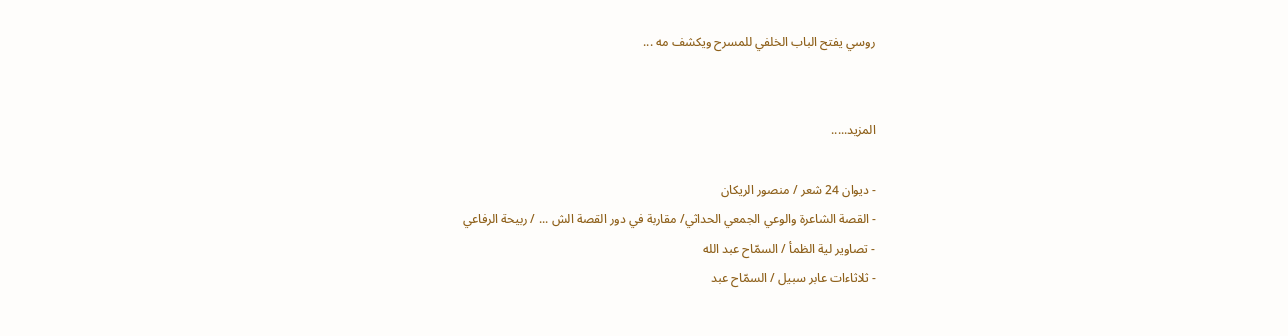روسي يفتح الباب الخلفي للمسرح ويكشف مه ...


المزيد.....

- ديوان 24 شعر / منصور الريكان
- القصة الشاعرة والوعي الجمعي الحداثي/ مقاربة في دور القصة الش ... / ربيحة الرفاعي
- تصاوير لية الظمأ / السمّاح عبد الله
- ثلاثاءات عابر سبيل / السمّاح عبد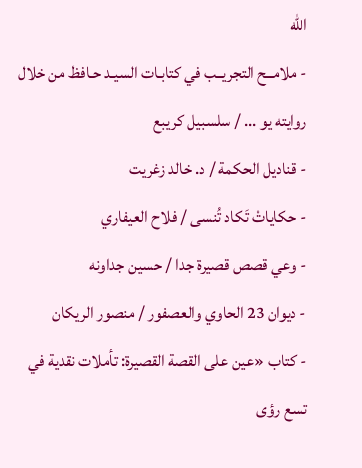الله
- ملامــح التجريــب في كتابـات السيـد حـافظ من خلال روايته يو ... / سلسبيل كريبع
- قناديل الحكمة / د. خالد زغريت
- حكاياتْ تَكاد تُنسى / فلاح العيفاري
- وعي قصص قصيرة جدا / حسين جداونه
- ديوان 23 الحاوي والعصفور / منصور الريكان
- كتاب «عين على القصة القصيرة: تأملات نقدية في تسع رؤى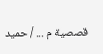قصصية م ... / حميد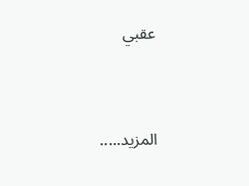عقبي


المزيد.....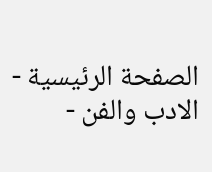الصفحة الرئيسية - الادب والفن -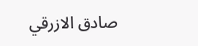صادق الازرقي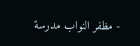- مظفر النواب مدرسة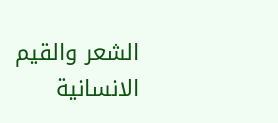الشعر والقيم الانسانية